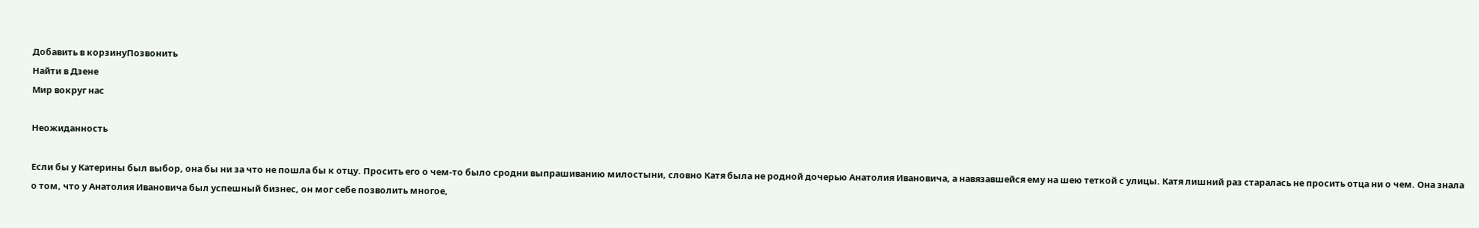Добавить в корзинуПозвонить
Найти в Дзене
Мир вокруг нас

Неожиданность

Если бы у Катерины был выбор, она бы ни за что не пошла бы к отцу. Просить его о чем-то было сродни выпрашиванию милостыни, словно Катя была не родной дочерью Анатолия Ивановича, а навязавшейся ему на шею теткой с улицы. Катя лишний раз старалась не просить отца ни о чем. Она знала о том, что у Анатолия Ивановича был успешный бизнес, он мог себе позволить многое,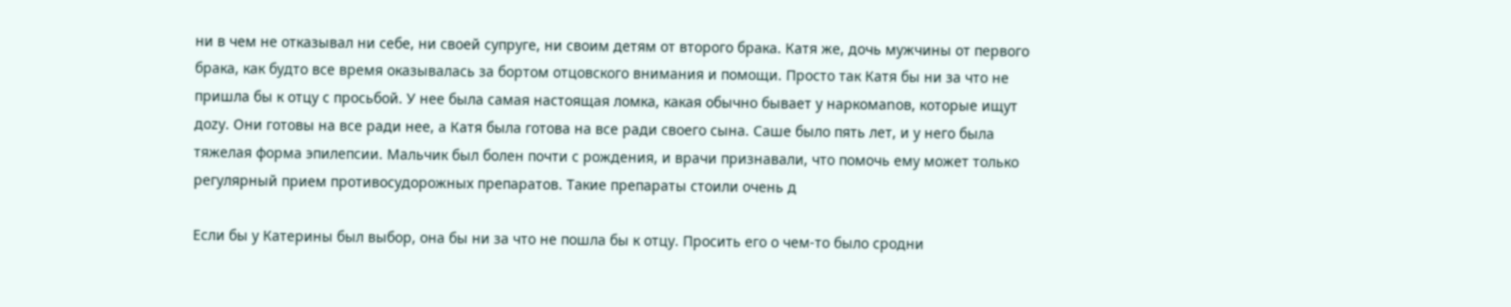ни в чем не отказывал ни себе, ни своей супруге, ни своим детям от второго брака. Катя же, дочь мужчины от первого брака, как будто все время оказывалась за бортом отцовского внимания и помощи. Просто так Катя бы ни за что не пришла бы к отцу с просьбой. У нее была самая настоящая ломка, какая обычно бывает у наркомаnов, которые ищут доzу. Они готовы на все ради нее, а Катя была готова на все ради своего сына. Саше было пять лет, и у него была тяжелая форма эпилепсии. Мальчик был болен почти с рождения, и врачи признавали, что помочь ему может только регулярный прием противосудорожных препаратов. Такие препараты стоили очень д

Если бы у Катерины был выбор, она бы ни за что не пошла бы к отцу. Просить его о чем-то было сродни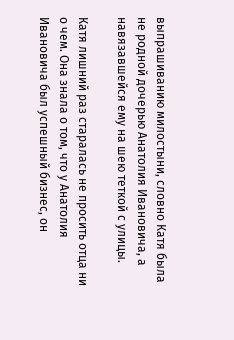выпрашиванию милостыни, словно Катя была не родной дочерью Анатолия Ивановича, а навязавшейся ему на шею теткой с улицы.

Катя лишний раз старалась не просить отца ни о чем. Она знала о том, что у Анатолия Ивановича был успешный бизнес, он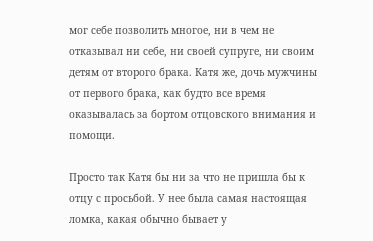мог себе позволить многое, ни в чем не отказывал ни себе, ни своей супруге, ни своим детям от второго брака. Катя же, дочь мужчины от первого брака, как будто все время оказывалась за бортом отцовского внимания и помощи.

Просто так Катя бы ни за что не пришла бы к отцу с просьбой. У нее была самая настоящая ломка, какая обычно бывает у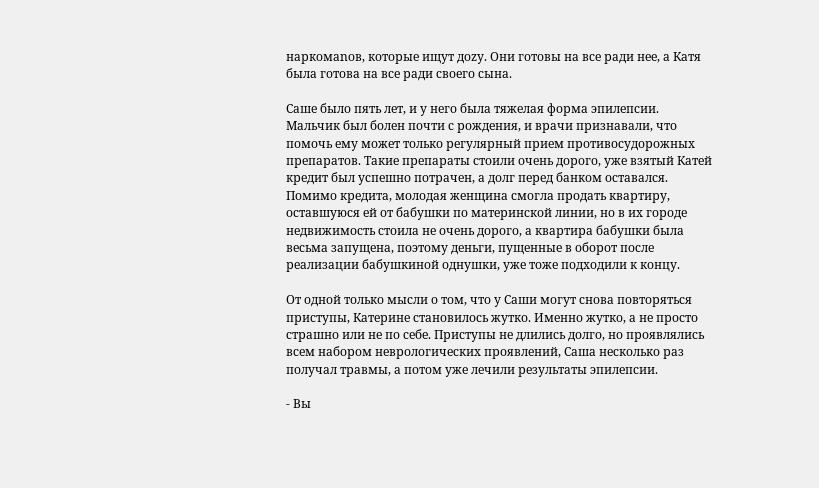наркомаnов, которые ищут доzу. Они готовы на все ради нее, а Катя была готова на все ради своего сына.

Саше было пять лет, и у него была тяжелая форма эпилепсии. Мальчик был болен почти с рождения, и врачи признавали, что помочь ему может только регулярный прием противосудорожных препаратов. Такие препараты стоили очень дорого, уже взятый Катей кредит был успешно потрачен, а долг перед банком оставался. Помимо кредита, молодая женщина смогла продать квартиру, оставшуюся ей от бабушки по материнской линии, но в их городе недвижимость стоила не очень дорого, а квартира бабушки была весьма запущена, поэтому деньги, пущенные в оборот после реализации бабушкиной однушки, уже тоже подходили к концу.

От одной только мысли о том, что у Саши могут снова повторяться приступы, Катерине становилось жутко. Именно жутко, а не просто страшно или не по себе. Приступы не длились долго, но проявлялись всем набором неврологических проявлений, Саша несколько раз получал травмы, а потом уже лечили результаты эпилепсии.

- Вы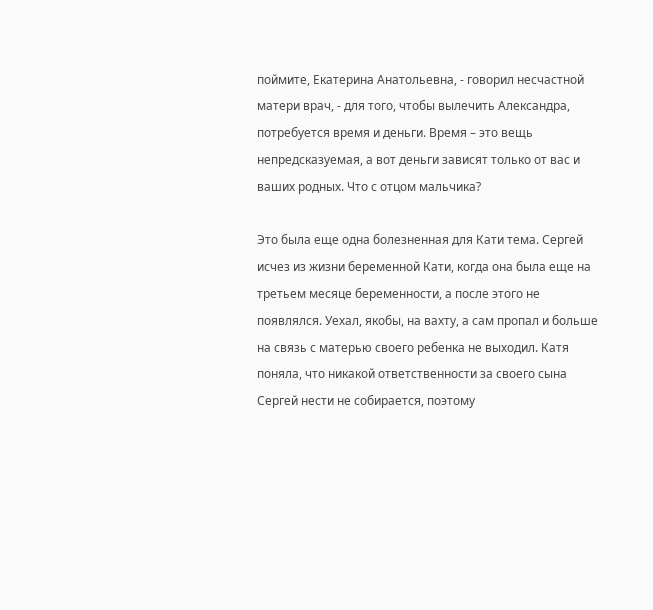поймите, Екатерина Анатольевна, - говорил несчастной матери врач, - для того, чтобы вылечить Александра, потребуется время и деньги. Время – это вещь непредсказуемая, а вот деньги зависят только от вас и ваших родных. Что с отцом мальчика?

Это была еще одна болезненная для Кати тема. Сергей исчез из жизни беременной Кати, когда она была еще на третьем месяце беременности, а после этого не появлялся. Уехал, якобы, на вахту, а сам пропал и больше на связь с матерью своего ребенка не выходил. Катя поняла, что никакой ответственности за своего сына Сергей нести не собирается, поэтому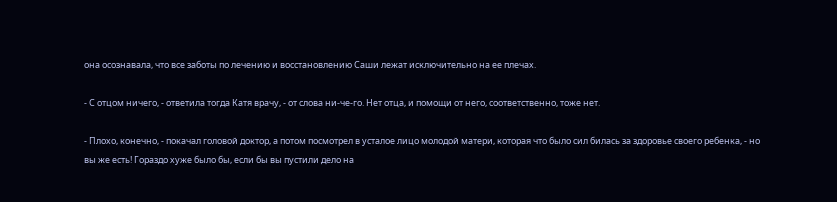она осознавала, что все заботы по лечению и восстановлению Саши лежат исключительно на ее плечах.

- С отцом ничего, - ответила тогда Катя врачу, - от слова ни-че-го. Нет отца, и помощи от него, соответственно, тоже нет.

- Плохо, конечно, - покачал головой доктор, а потом посмотрел в усталое лицо молодой матери, которая что было сил билась за здоровье своего ребенка, - но вы же есть! Гораздо хуже было бы, если бы вы пустили дело на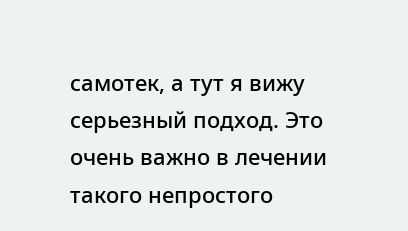самотек, а тут я вижу серьезный подход. Это очень важно в лечении такого непростого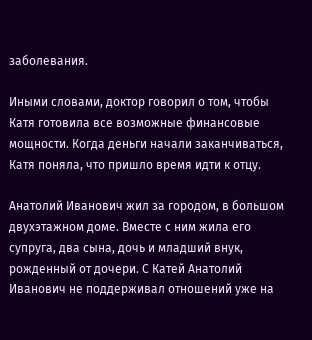заболевания.

Иными словами, доктор говорил о том, чтобы Катя готовила все возможные финансовые мощности. Когда деньги начали заканчиваться, Катя поняла, что пришло время идти к отцу.

Анатолий Иванович жил за городом, в большом двухэтажном доме. Вместе с ним жила его супруга, два сына, дочь и младший внук, рожденный от дочери. С Катей Анатолий Иванович не поддерживал отношений уже на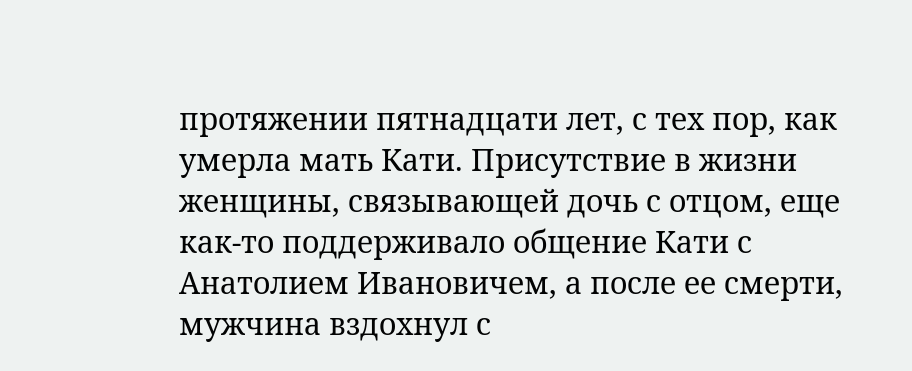протяжении пятнадцати лет, с тех пор, как умерла мать Кати. Присутствие в жизни женщины, связывающей дочь с отцом, еще как-то поддерживало общение Кати с Анатолием Ивановичем, а после ее смерти, мужчина вздохнул с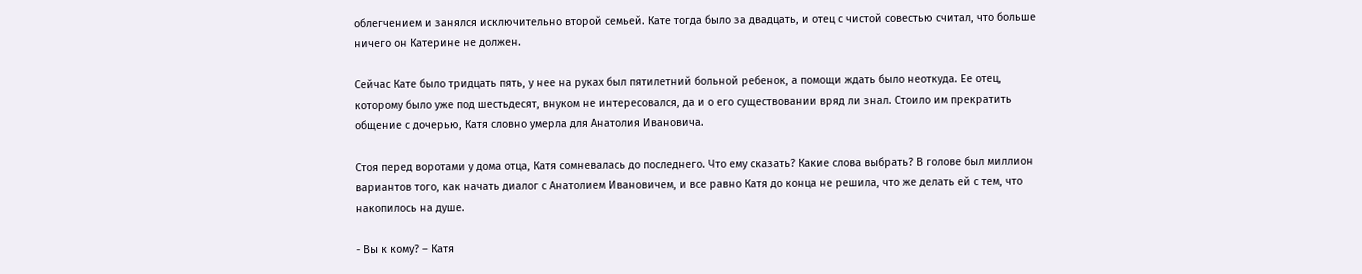облегчением и занялся исключительно второй семьей. Кате тогда было за двадцать, и отец с чистой совестью считал, что больше ничего он Катерине не должен.

Сейчас Кате было тридцать пять, у нее на руках был пятилетний больной ребенок, а помощи ждать было неоткуда. Ее отец, которому было уже под шестьдесят, внуком не интересовался, да и о его существовании вряд ли знал. Стоило им прекратить общение с дочерью, Катя словно умерла для Анатолия Ивановича.

Стоя перед воротами у дома отца, Катя сомневалась до последнего. Что ему сказать? Какие слова выбрать? В голове был миллион вариантов того, как начать диалог с Анатолием Ивановичем, и все равно Катя до конца не решила, что же делать ей с тем, что накопилось на душе.

- Вы к кому? – Катя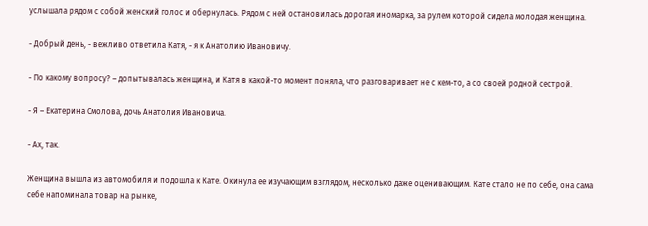услышала рядом с собой женский голос и обернулась. Рядом с ней остановилась дорогая иномарка, за рулем которой сидела молодая женщина.

- Добрый день, - вежливо ответила Катя, - я к Анатолию Ивановичу.

- По какому вопросу? – допытывалась женщина, и Катя в какой-то момент поняла, что разговаривает не с кем-то, а со своей родной сестрой.

- Я – Екатерина Смолова, дочь Анатолия Ивановича.

- Ах, так.

Женщина вышла из автомобиля и подошла к Кате. Окинула ее изучающим взглядом, несколько даже оценивающим. Кате стало не по себе, она сама себе напоминала товар на рынке,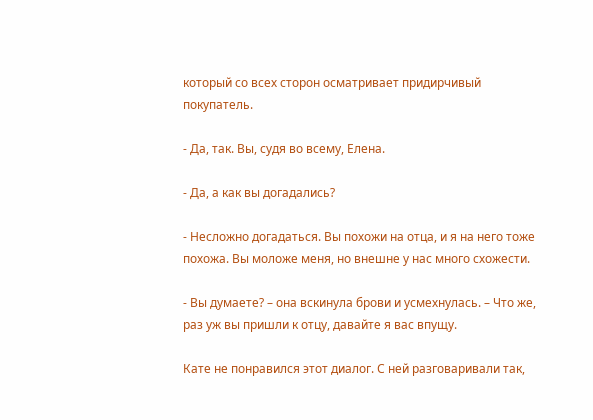который со всех сторон осматривает придирчивый покупатель.

- Да, так. Вы, судя во всему, Елена.

- Да, а как вы догадались?

- Несложно догадаться. Вы похожи на отца, и я на него тоже похожа. Вы моложе меня, но внешне у нас много схожести.

- Вы думаете? – она вскинула брови и усмехнулась. – Что же, раз уж вы пришли к отцу, давайте я вас впущу.

Кате не понравился этот диалог. С ней разговаривали так,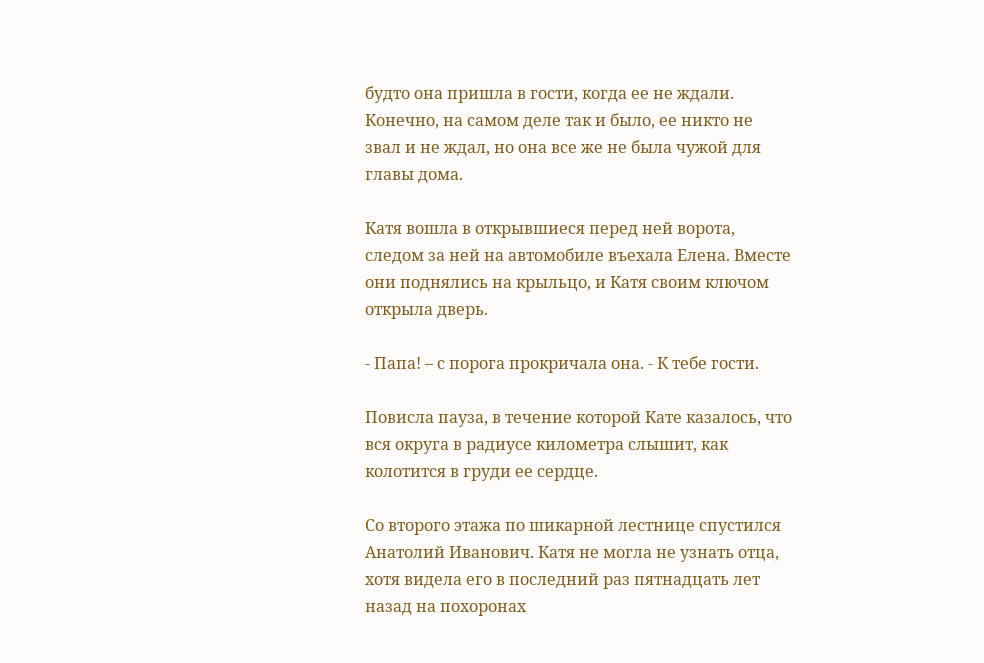будто она пришла в гости, когда ее не ждали. Конечно, на самом деле так и было, ее никто не звал и не ждал, но она все же не была чужой для главы дома.

Катя вошла в открывшиеся перед ней ворота, следом за ней на автомобиле въехала Елена. Вместе они поднялись на крыльцо, и Катя своим ключом открыла дверь.

- Папа! – с порога прокричала она. - К тебе гости.

Повисла пауза, в течение которой Кате казалось, что вся округа в радиусе километра слышит, как колотится в груди ее сердце.

Со второго этажа по шикарной лестнице спустился Анатолий Иванович. Катя не могла не узнать отца, хотя видела его в последний раз пятнадцать лет назад на похоронах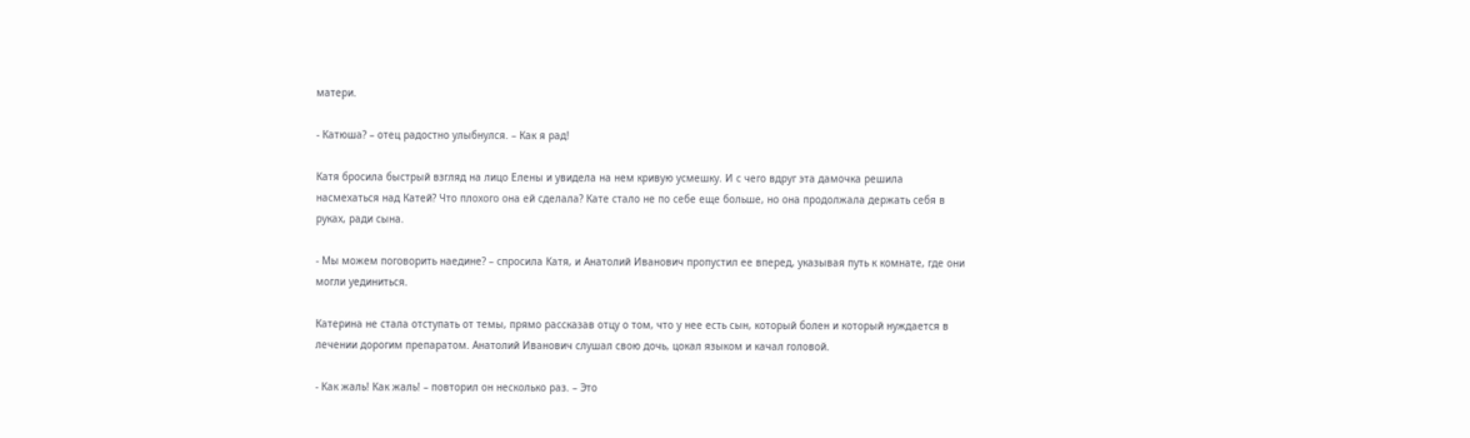матери.

- Катюша? – отец радостно улыбнулся. – Как я рад!

Катя бросила быстрый взгляд на лицо Елены и увидела на нем кривую усмешку. И с чего вдруг эта дамочка решила насмехаться над Катей? Что плохого она ей сделала? Кате стало не по себе еще больше, но она продолжала держать себя в руках, ради сына.

- Мы можем поговорить наедине? – спросила Катя, и Анатолий Иванович пропустил ее вперед, указывая путь к комнате, где они могли уединиться.

Катерина не стала отступать от темы, прямо рассказав отцу о том, что у нее есть сын, который болен и который нуждается в лечении дорогим препаратом. Анатолий Иванович слушал свою дочь, цокал языком и качал головой.

- Как жаль! Как жаль! – повторил он несколько раз. – Это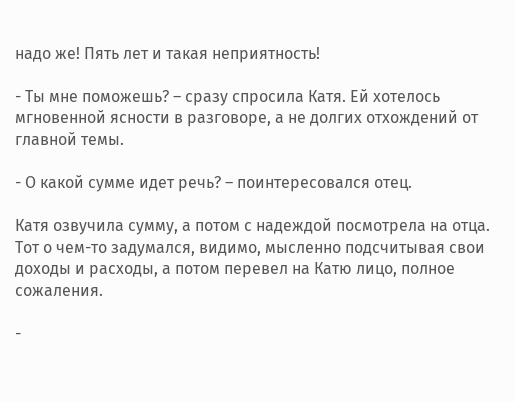надо же! Пять лет и такая неприятность!

- Ты мне поможешь? – сразу спросила Катя. Ей хотелось мгновенной ясности в разговоре, а не долгих отхождений от главной темы.

- О какой сумме идет речь? – поинтересовался отец.

Катя озвучила сумму, а потом с надеждой посмотрела на отца. Тот о чем-то задумался, видимо, мысленно подсчитывая свои доходы и расходы, а потом перевел на Катю лицо, полное сожаления.

-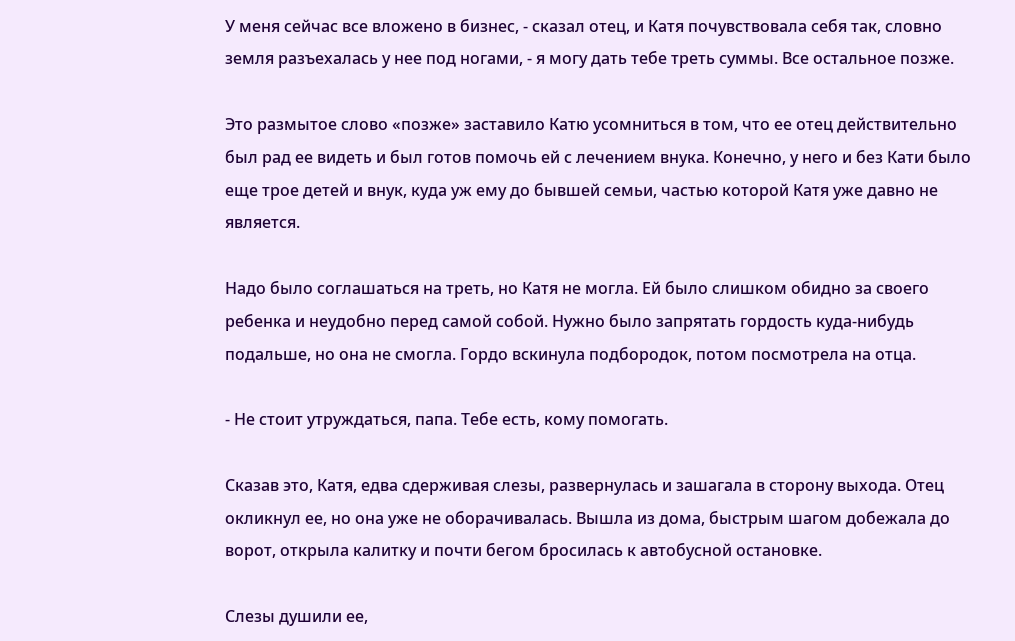У меня сейчас все вложено в бизнес, - сказал отец, и Катя почувствовала себя так, словно земля разъехалась у нее под ногами, - я могу дать тебе треть суммы. Все остальное позже.

Это размытое слово «позже» заставило Катю усомниться в том, что ее отец действительно был рад ее видеть и был готов помочь ей с лечением внука. Конечно, у него и без Кати было еще трое детей и внук, куда уж ему до бывшей семьи, частью которой Катя уже давно не является.

Надо было соглашаться на треть, но Катя не могла. Ей было слишком обидно за своего ребенка и неудобно перед самой собой. Нужно было запрятать гордость куда-нибудь подальше, но она не смогла. Гордо вскинула подбородок, потом посмотрела на отца.

- Не стоит утруждаться, папа. Тебе есть, кому помогать.

Сказав это, Катя, едва сдерживая слезы, развернулась и зашагала в сторону выхода. Отец окликнул ее, но она уже не оборачивалась. Вышла из дома, быстрым шагом добежала до ворот, открыла калитку и почти бегом бросилась к автобусной остановке.

Слезы душили ее,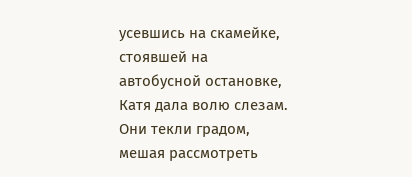усевшись на скамейке, стоявшей на автобусной остановке, Катя дала волю слезам. Они текли градом, мешая рассмотреть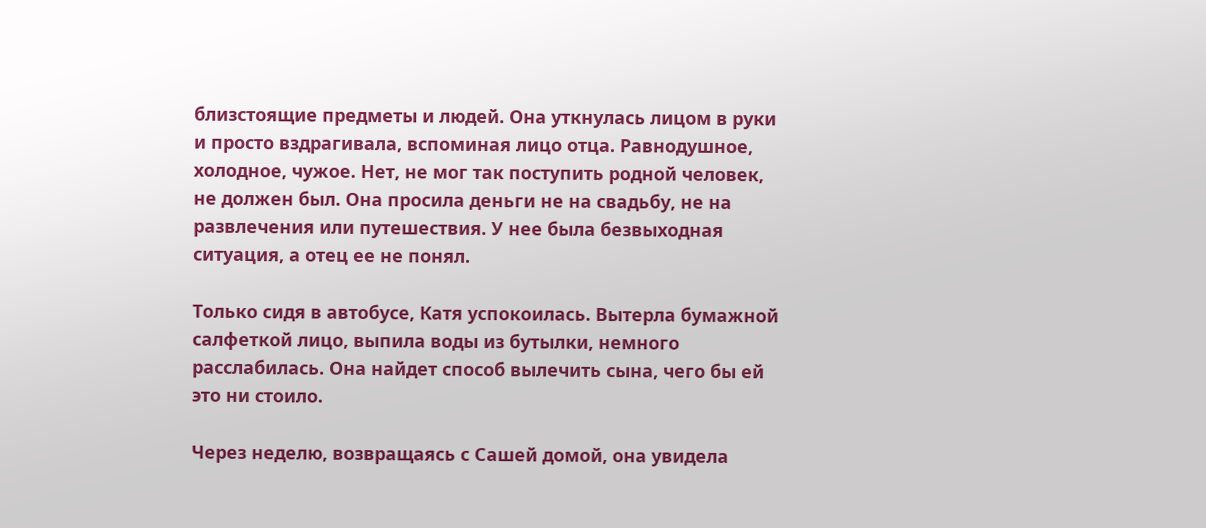близстоящие предметы и людей. Она уткнулась лицом в руки и просто вздрагивала, вспоминая лицо отца. Равнодушное, холодное, чужое. Нет, не мог так поступить родной человек, не должен был. Она просила деньги не на свадьбу, не на развлечения или путешествия. У нее была безвыходная ситуация, а отец ее не понял.

Только сидя в автобусе, Катя успокоилась. Вытерла бумажной салфеткой лицо, выпила воды из бутылки, немного расслабилась. Она найдет способ вылечить сына, чего бы ей это ни стоило.

Через неделю, возвращаясь с Сашей домой, она увидела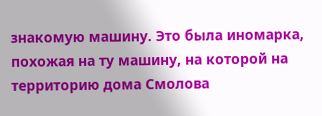знакомую машину. Это была иномарка, похожая на ту машину, на которой на территорию дома Смолова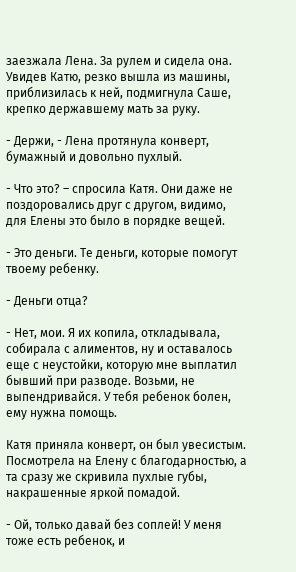заезжала Лена. За рулем и сидела она. Увидев Катю, резко вышла из машины, приблизилась к ней, подмигнула Саше, крепко державшему мать за руку.

- Держи, - Лена протянула конверт, бумажный и довольно пухлый.

- Что это? – спросила Катя. Они даже не поздоровались друг с другом, видимо, для Елены это было в порядке вещей.

- Это деньги. Те деньги, которые помогут твоему ребенку.

- Деньги отца?

- Нет, мои. Я их копила, откладывала, собирала с алиментов, ну и оставалось еще с неустойки, которую мне выплатил бывший при разводе. Возьми, не выпендривайся. У тебя ребенок болен, ему нужна помощь.

Катя приняла конверт, он был увесистым. Посмотрела на Елену с благодарностью, а та сразу же скривила пухлые губы, накрашенные яркой помадой.

- Ой, только давай без соплей! У меня тоже есть ребенок, и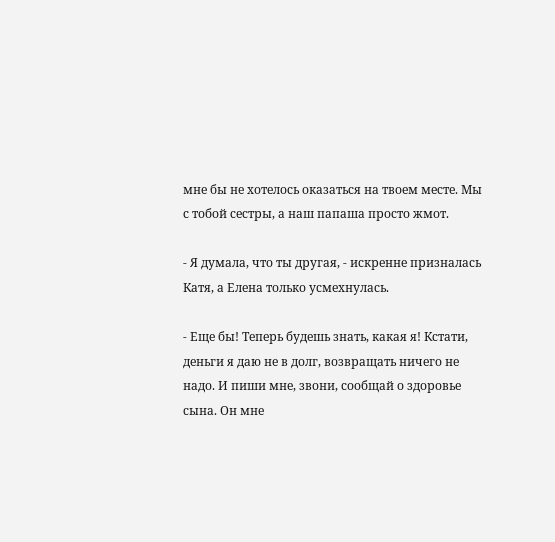мне бы не хотелось оказаться на твоем месте. Мы с тобой сестры, а наш папаша просто жмот.

- Я думала, что ты другая, - искренне призналась Катя, а Елена только усмехнулась.

- Еще бы! Теперь будешь знать, какая я! Кстати, деньги я даю не в долг, возвращать ничего не надо. И пиши мне, звони, сообщай о здоровье сына. Он мне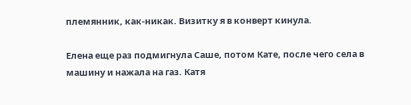племянник, как-никак. Визитку я в конверт кинула.

Елена еще раз подмигнула Саше, потом Кате, после чего села в машину и нажала на газ. Катя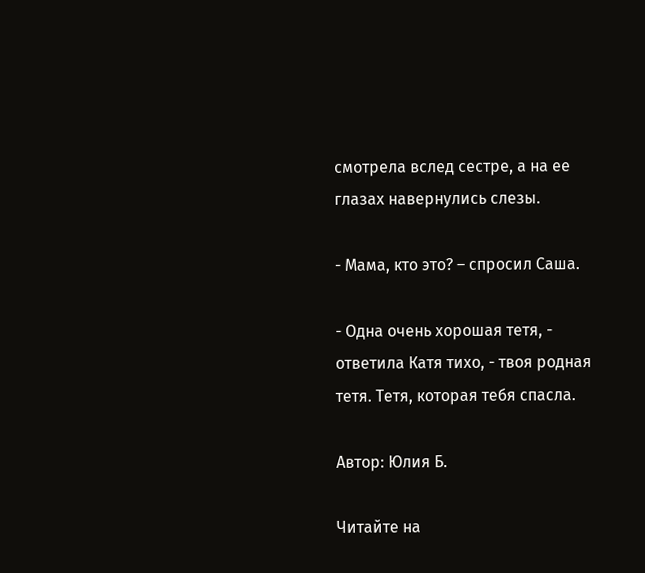смотрела вслед сестре, а на ее глазах навернулись слезы.

- Мама, кто это? – спросил Саша.

- Одна очень хорошая тетя, - ответила Катя тихо, - твоя родная тетя. Тетя, которая тебя спасла.

Автор: Юлия Б.

Читайте на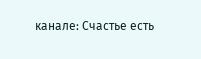канале: Счастье есть